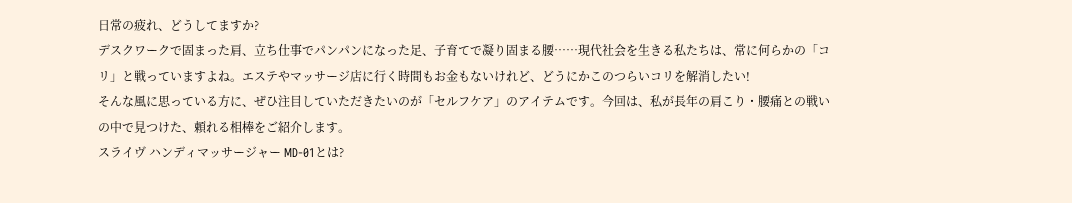日常の疲れ、どうしてますか?
デスクワークで固まった肩、立ち仕事でパンパンになった足、子育てで凝り固まる腰……現代社会を生きる私たちは、常に何らかの「コリ」と戦っていますよね。エステやマッサージ店に行く時間もお金もないけれど、どうにかこのつらいコリを解消したい!
そんな風に思っている方に、ぜひ注目していただきたいのが「セルフケア」のアイテムです。今回は、私が長年の肩こり・腰痛との戦いの中で見つけた、頼れる相棒をご紹介します。
スライヴ ハンディマッサージャー MD-01とは?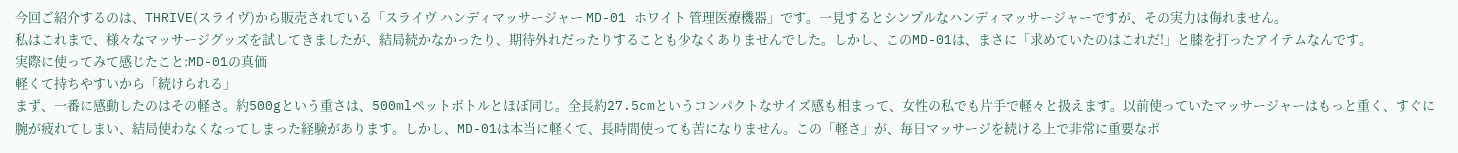今回ご紹介するのは、THRIVE(スライヴ)から販売されている「スライヴ ハンディマッサージャー MD-01 ホワイト 管理医療機器」です。一見するとシンプルなハンディマッサージャーですが、その実力は侮れません。
私はこれまで、様々なマッサージグッズを試してきましたが、結局続かなかったり、期待外れだったりすることも少なくありませんでした。しかし、このMD-01は、まさに「求めていたのはこれだ!」と膝を打ったアイテムなんです。
実際に使ってみて感じたこと:MD-01の真価
軽くて持ちやすいから「続けられる」
まず、一番に感動したのはその軽さ。約500gという重さは、500mlペットボトルとほぼ同じ。全長約27.5cmというコンパクトなサイズ感も相まって、女性の私でも片手で軽々と扱えます。以前使っていたマッサージャーはもっと重く、すぐに腕が疲れてしまい、結局使わなくなってしまった経験があります。しかし、MD-01は本当に軽くて、長時間使っても苦になりません。この「軽さ」が、毎日マッサージを続ける上で非常に重要なポ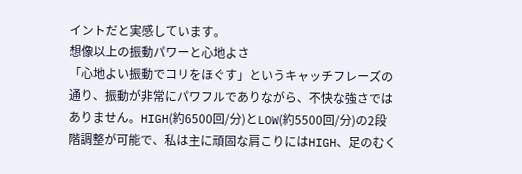イントだと実感しています。
想像以上の振動パワーと心地よさ
「心地よい振動でコリをほぐす」というキャッチフレーズの通り、振動が非常にパワフルでありながら、不快な強さではありません。HIGH(約6500回/分)とLOW(約5500回/分)の2段階調整が可能で、私は主に頑固な肩こりにはHIGH、足のむく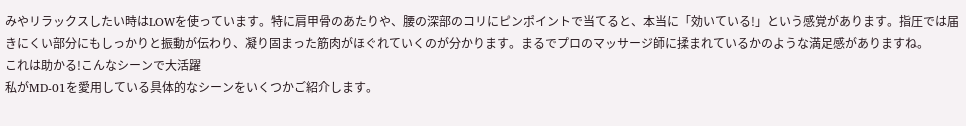みやリラックスしたい時はLOWを使っています。特に肩甲骨のあたりや、腰の深部のコリにピンポイントで当てると、本当に「効いている!」という感覚があります。指圧では届きにくい部分にもしっかりと振動が伝わり、凝り固まった筋肉がほぐれていくのが分かります。まるでプロのマッサージ師に揉まれているかのような満足感がありますね。
これは助かる!こんなシーンで大活躍
私がMD-01を愛用している具体的なシーンをいくつかご紹介します。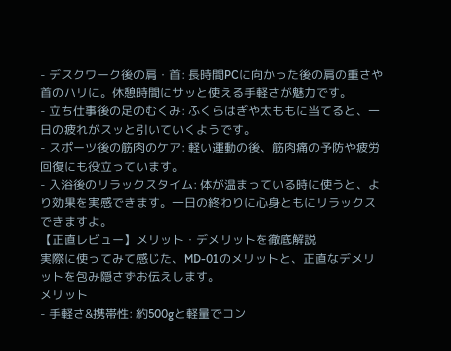- デスクワーク後の肩・首: 長時間PCに向かった後の肩の重さや首のハリに。休憩時間にサッと使える手軽さが魅力です。
- 立ち仕事後の足のむくみ: ふくらはぎや太ももに当てると、一日の疲れがスッと引いていくようです。
- スポーツ後の筋肉のケア: 軽い運動の後、筋肉痛の予防や疲労回復にも役立っています。
- 入浴後のリラックスタイム: 体が温まっている時に使うと、より効果を実感できます。一日の終わりに心身ともにリラックスできますよ。
【正直レビュー】メリット・デメリットを徹底解説
実際に使ってみて感じた、MD-01のメリットと、正直なデメリットを包み隠さずお伝えします。
メリット
- 手軽さ&携帯性: 約500gと軽量でコン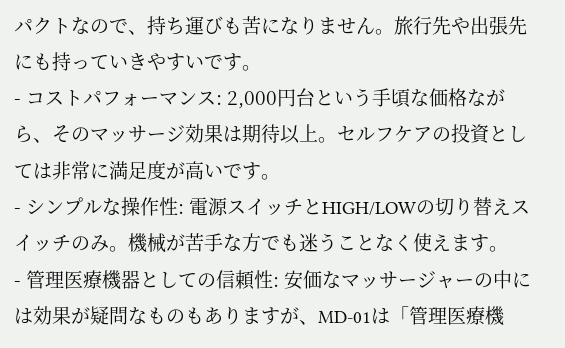パクトなので、持ち運びも苦になりません。旅行先や出張先にも持っていきやすいです。
- コストパフォーマンス: 2,000円台という手頃な価格ながら、そのマッサージ効果は期待以上。セルフケアの投資としては非常に満足度が高いです。
- シンプルな操作性: 電源スイッチとHIGH/LOWの切り替えスイッチのみ。機械が苦手な方でも迷うことなく使えます。
- 管理医療機器としての信頼性: 安価なマッサージャーの中には効果が疑問なものもありますが、MD-01は「管理医療機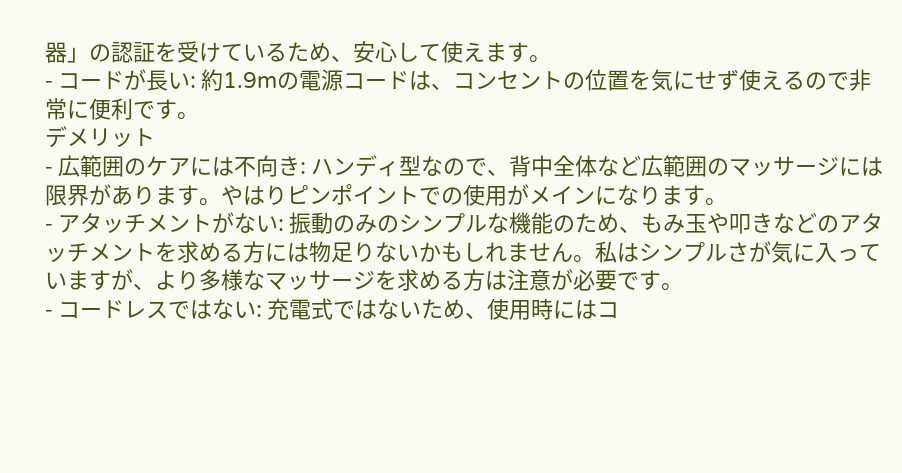器」の認証を受けているため、安心して使えます。
- コードが長い: 約1.9mの電源コードは、コンセントの位置を気にせず使えるので非常に便利です。
デメリット
- 広範囲のケアには不向き: ハンディ型なので、背中全体など広範囲のマッサージには限界があります。やはりピンポイントでの使用がメインになります。
- アタッチメントがない: 振動のみのシンプルな機能のため、もみ玉や叩きなどのアタッチメントを求める方には物足りないかもしれません。私はシンプルさが気に入っていますが、より多様なマッサージを求める方は注意が必要です。
- コードレスではない: 充電式ではないため、使用時にはコ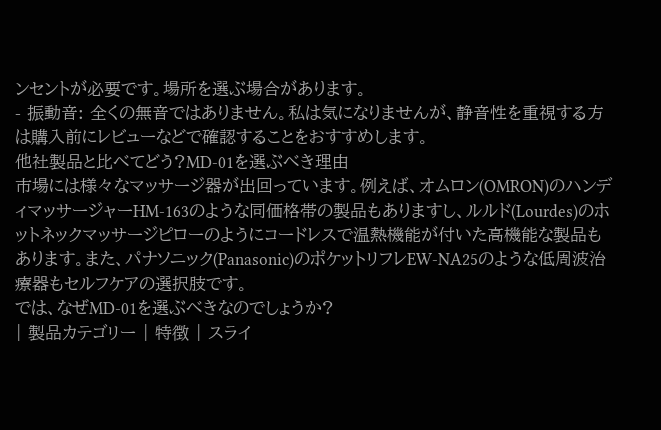ンセントが必要です。場所を選ぶ場合があります。
- 振動音: 全くの無音ではありません。私は気になりませんが、静音性を重視する方は購入前にレビューなどで確認することをおすすめします。
他社製品と比べてどう?MD-01を選ぶべき理由
市場には様々なマッサージ器が出回っています。例えば、オムロン(OMRON)のハンディマッサージャーHM-163のような同価格帯の製品もありますし、ルルド(Lourdes)のホットネックマッサージピローのようにコードレスで温熱機能が付いた高機能な製品もあります。また、パナソニック(Panasonic)のポケットリフレEW-NA25のような低周波治療器もセルフケアの選択肢です。
では、なぜMD-01を選ぶべきなのでしょうか?
| 製品カテゴリー | 特徴 | スライ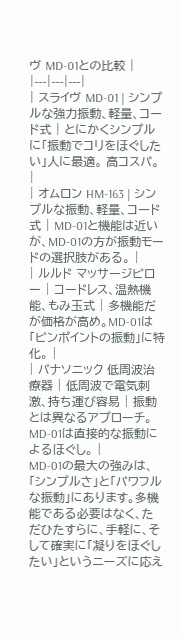ヴ MD-01との比較 |
|---|---|---|
| スライヴ MD-01 | シンプルな強力振動、軽量、コード式 | とにかくシンプルに「振動でコリをほぐしたい」人に最適。 高コスパ。 |
| オムロン HM-163 | シンプルな振動、軽量、コード式 | MD-01と機能は近いが、MD-01の方が振動モードの選択肢がある。 |
| ルルド マッサージピロー | コードレス、温熱機能、もみ玉式 | 多機能だが価格が高め。MD-01は「ピンポイントの振動」に特化。 |
| パナソニック 低周波治療器 | 低周波で電気刺激、持ち運び容易 | 振動とは異なるアプローチ。MD-01は直接的な振動によるほぐし。 |
MD-01の最大の強みは、「シンプルさ」と「パワフルな振動」にあります。多機能である必要はなく、ただひたすらに、手軽に、そして確実に「凝りをほぐしたい」というニーズに応え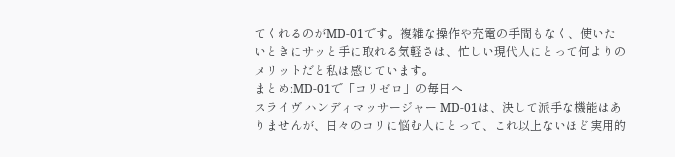てくれるのがMD-01です。複雑な操作や充電の手間もなく、使いたいときにサッと手に取れる気軽さは、忙しい現代人にとって何よりのメリットだと私は感じています。
まとめ:MD-01で「コリゼロ」の毎日へ
スライヴ ハンディマッサージャー MD-01は、決して派手な機能はありませんが、日々のコリに悩む人にとって、これ以上ないほど実用的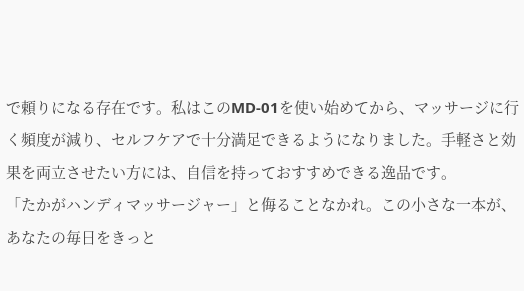で頼りになる存在です。私はこのMD-01を使い始めてから、マッサージに行く頻度が減り、セルフケアで十分満足できるようになりました。手軽さと効果を両立させたい方には、自信を持っておすすめできる逸品です。
「たかがハンディマッサージャー」と侮ることなかれ。この小さな一本が、あなたの毎日をきっと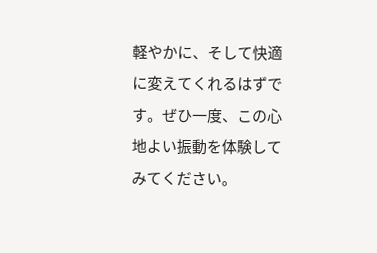軽やかに、そして快適に変えてくれるはずです。ぜひ一度、この心地よい振動を体験してみてください。